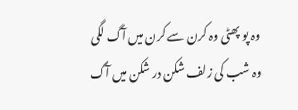وہ پو پھٹی وہ کرن سے کرن میں آگ لگی
وہ شب کی زلف شکن در شکن میں آگ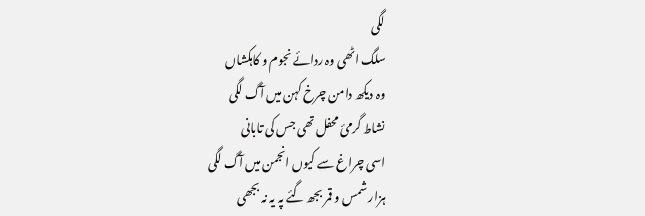لگی
سلگ اٹھی وہ ردائے نجوم و کاہکشاں
وہ دیکھ دامن چرخ کہن میں آگ لگی
نشاط گرمیٔ محفل تھی جس کی تابانی
اسی چراغ سے کیوں انجمن میں آگ لگی
ہزار شمس و قمر بجھ گئے پہ یہ نہ بجھی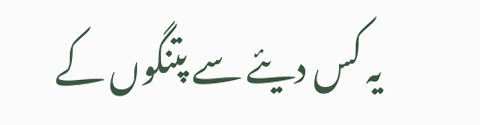یہ کس دیئے سے پتنگوں کے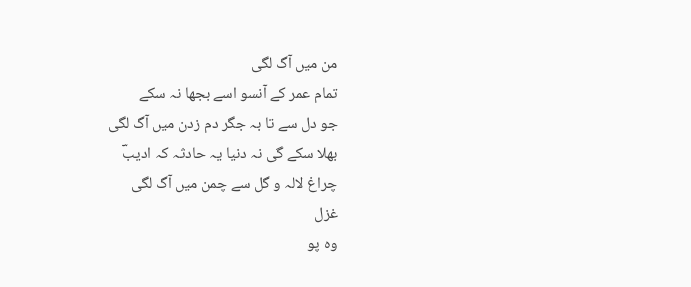من میں آگ لگی
تمام عمر کے آنسو اسے بجھا نہ سکے
جو دل سے تا بہ جگر دم زدن میں آگ لگی
بھلا سکے گی نہ دنیا یہ حادثہ کہ ادیبؔ
چراغ لالہ و گل سے چمن میں آگ لگی
غزل
وہ پو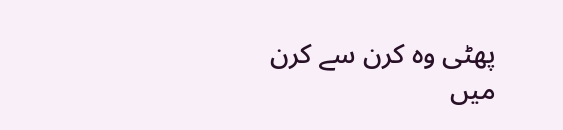پھٹی وہ کرن سے کرن میں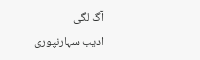آگ لگی
ادیب سہارنپوری